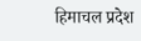हिमाचल प्रदेश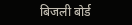बिजली बोर्ड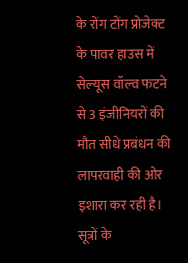के रोंग टोंग प्रोजेक्ट के पावर हाउस में सेल्यूस वॉल्व फटने से 3 इंजीनियरों की मौत सीधे प्रबंधन की लापरवाही की ओर इशारा कर रही है। सूत्रों के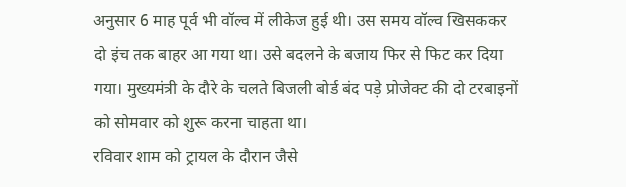अनुसार 6 माह पूर्व भी वॉल्व में लीकेज हुई थी। उस समय वॉल्व खिसककर दो इंच तक बाहर आ गया था। उसे बदलने के बजाय फिर से फिट कर दिया गया। मुख्यमंत्री के दौरे के चलते बिजली बोर्ड बंद पड़े प्रोजेक्ट की दो टरबाइनों को सोमवार को शुरू करना चाहता था।
रविवार शाम को ट्रायल के दौरान जैसे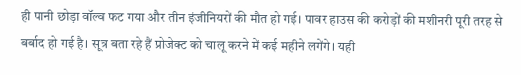ही पानी छोड़ा वॉल्व फट गया और तीन इंजीनियरों की मौत हो गई। पावर हाउस की करोड़ों की मशीनरी पूरी तरह से बर्बाद हो गई है। सूत्र बता रहे हैं प्रोजेक्ट को चालू करने में कई महीने लगेंगे। यही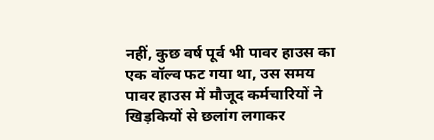नहीं, कुछ वर्ष पूर्व भी पावर हाउस का एक वॉल्व फट गया था, उस समय पावर हाउस में मौजूद कर्मचारियों ने खिड़कियों से छलांग लगाकर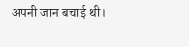अपनी जान बचाई थी।